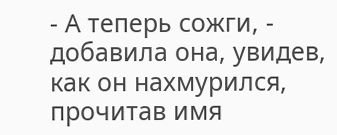- А теперь сожги, - добавила она, увидев, как он нахмурился, прочитав имя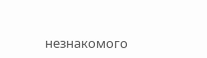незнакомого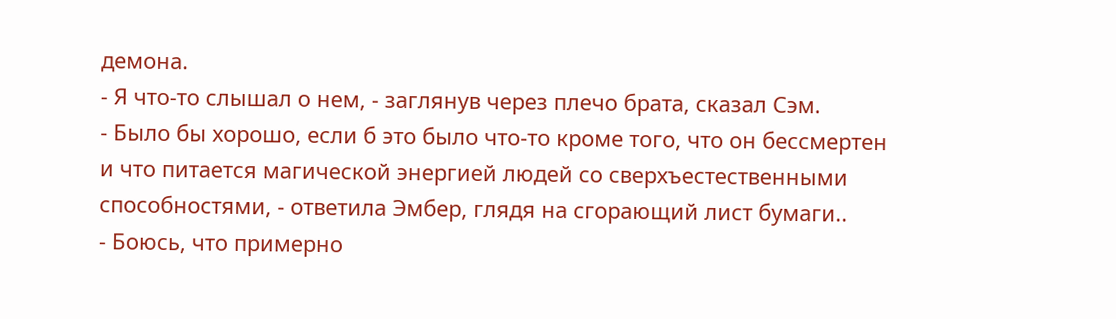демона.
- Я что-то слышал о нем, - заглянув через плечо брата, сказал Сэм.
- Было бы хорошо, если б это было что-то кроме того, что он бессмертен и что питается магической энергией людей со сверхъестественными способностями, - ответила Эмбер, глядя на сгорающий лист бумаги..
- Боюсь, что примерно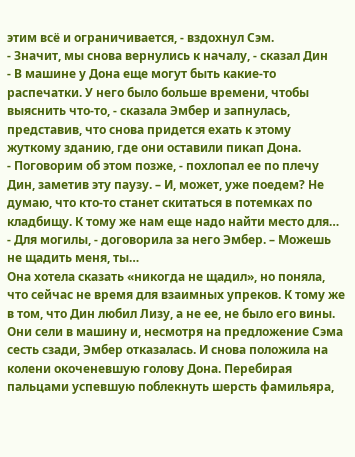этим всё и ограничивается, - вздохнул Сэм.
- Значит, мы снова вернулись к началу, - сказал Дин
- В машине у Дона еще могут быть какие-то распечатки. У него было больше времени, чтобы выяснить что-то, - сказала Эмбер и запнулась, представив, что снова придется ехать к этому жуткому зданию, где они оставили пикап Дона.
- Поговорим об этом позже, - похлопал ее по плечу Дин, заметив эту паузу. – И, может, уже поедем? Не думаю, что кто-то станет скитаться в потемках по кладбищу. К тому же нам еще надо найти место для…
- Для могилы, - договорила за него Эмбер. – Можешь не щадить меня, ты…
Она хотела сказать «никогда не щадил», но поняла, что сейчас не время для взаимных упреков. К тому же в том, что Дин любил Лизу, а не ее, не было его вины.
Они сели в машину и, несмотря на предложение Сэма сесть сзади, Эмбер отказалась. И снова положила на колени окоченевшую голову Дона. Перебирая пальцами успевшую поблекнуть шерсть фамильяра,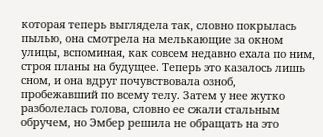которая теперь выглядела так, словно покрылась пылью, она смотрела на мелькающие за окном улицы, вспоминая, как совсем недавно ехала по ним, строя планы на будущее. Теперь это казалось лишь сном, и она вдруг почувствовала озноб, пробежавший по всему телу. Затем у нее жутко разболелась голова, словно ее сжали стальным обручем, но Эмбер решила не обращать на это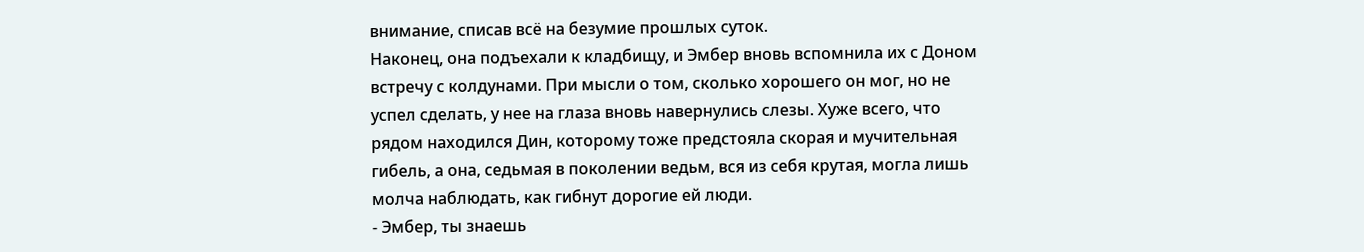внимание, списав всё на безумие прошлых суток.
Наконец, она подъехали к кладбищу, и Эмбер вновь вспомнила их с Доном встречу с колдунами. При мысли о том, сколько хорошего он мог, но не успел сделать, у нее на глаза вновь навернулись слезы. Хуже всего, что рядом находился Дин, которому тоже предстояла скорая и мучительная гибель, а она, седьмая в поколении ведьм, вся из себя крутая, могла лишь молча наблюдать, как гибнут дорогие ей люди.
- Эмбер, ты знаешь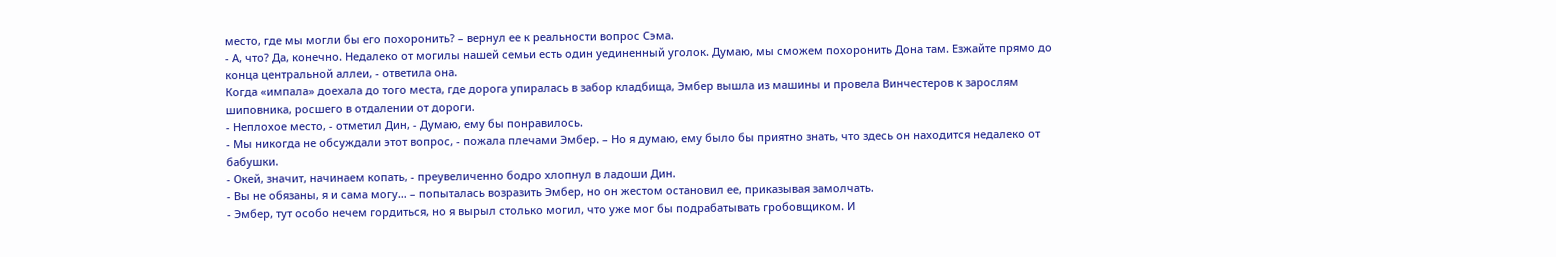место, где мы могли бы его похоронить? – вернул ее к реальности вопрос Сэма.
- А, что? Да, конечно. Недалеко от могилы нашей семьи есть один уединенный уголок. Думаю, мы сможем похоронить Дона там. Езжайте прямо до конца центральной аллеи, - ответила она.
Когда «импала» доехала до того места, где дорога упиралась в забор кладбища, Эмбер вышла из машины и провела Винчестеров к зарослям шиповника, росшего в отдалении от дороги.
- Неплохое место, - отметил Дин, - Думаю, ему бы понравилось.
- Мы никогда не обсуждали этот вопрос, - пожала плечами Эмбер. – Но я думаю, ему было бы приятно знать, что здесь он находится недалеко от бабушки.
- Окей, значит, начинаем копать, - преувеличенно бодро хлопнул в ладоши Дин.
- Вы не обязаны, я и сама могу… – попыталась возразить Эмбер, но он жестом остановил ее, приказывая замолчать.
- Эмбер, тут особо нечем гордиться, но я вырыл столько могил, что уже мог бы подрабатывать гробовщиком. И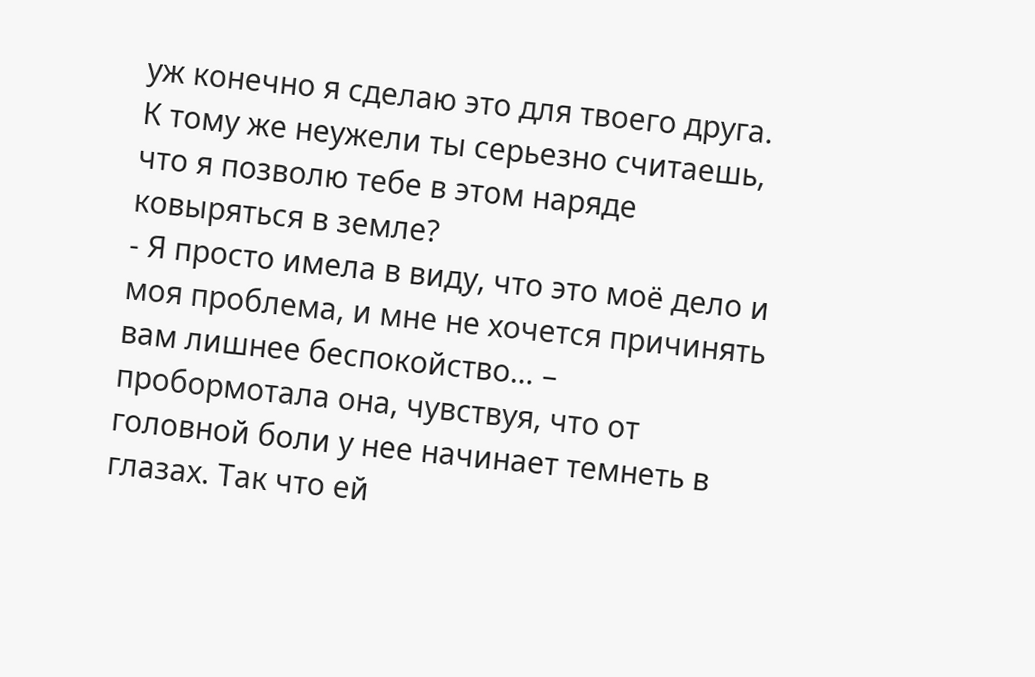уж конечно я сделаю это для твоего друга. К тому же неужели ты серьезно считаешь, что я позволю тебе в этом наряде ковыряться в земле?
- Я просто имела в виду, что это моё дело и моя проблема, и мне не хочется причинять вам лишнее беспокойство… – пробормотала она, чувствуя, что от головной боли у нее начинает темнеть в глазах. Так что ей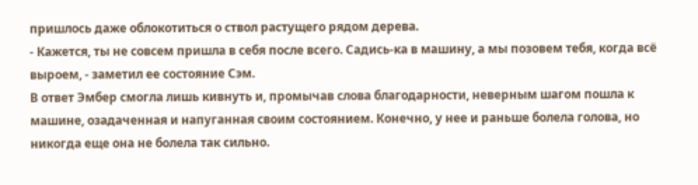пришлось даже облокотиться о ствол растущего рядом дерева.
- Кажется, ты не совсем пришла в себя после всего. Садись-ка в машину, а мы позовем тебя, когда всё выроем, - заметил ее состояние Сэм.
В ответ Эмбер смогла лишь кивнуть и, промычав слова благодарности, неверным шагом пошла к машине, озадаченная и напуганная своим состоянием. Конечно, у нее и раньше болела голова, но никогда еще она не болела так сильно.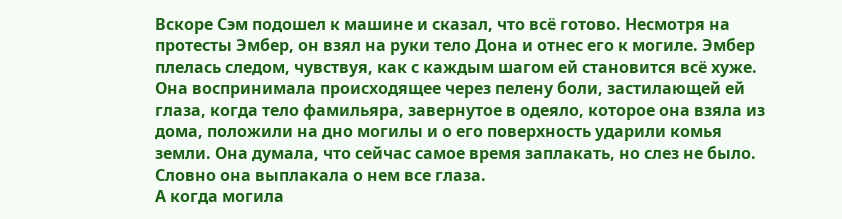Вскоре Сэм подошел к машине и сказал, что всё готово. Несмотря на протесты Эмбер, он взял на руки тело Дона и отнес его к могиле. Эмбер плелась следом, чувствуя, как с каждым шагом ей становится всё хуже. Она воспринимала происходящее через пелену боли, застилающей ей глаза, когда тело фамильяра, завернутое в одеяло, которое она взяла из дома, положили на дно могилы и о его поверхность ударили комья земли. Она думала, что сейчас самое время заплакать, но слез не было. Словно она выплакала о нем все глаза.
А когда могила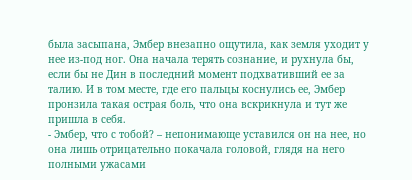была засыпана, Эмбер внезапно ощутила, как земля уходит у нее из-под ног. Она начала терять сознание, и рухнула бы, если бы не Дин в последний момент подхвативший ее за талию. И в том месте, где его пальцы коснулись ее, Эмбер пронзила такая острая боль, что она вскрикнула и тут же пришла в себя.
- Эмбер, что с тобой? – непонимающе уставился он на нее, но она лишь отрицательно покачала головой, глядя на него полными ужасами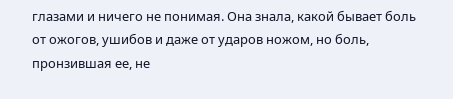глазами и ничего не понимая. Она знала, какой бывает боль от ожогов, ушибов и даже от ударов ножом, но боль, пронзившая ее, не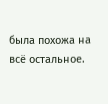была похожа на всё остальное.